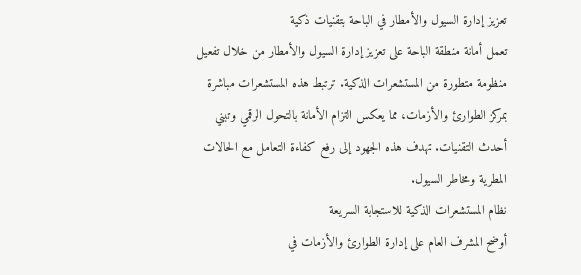تعزيز إدارة السيول والأمطار في الباحة بتقنيات ذكية
تعمل أمانة منطقة الباحة على تعزيز إدارة السيول والأمطار من خلال تفعيل منظومة متطورة من المستشعرات الذكية. ترتبط هذه المستشعرات مباشرة بمركز الطوارئ والأزمات، مما يعكس التزام الأمانة بالتحول الرقمي وتبني أحدث التقنيات. تهدف هذه الجهود إلى رفع كفاءة التعامل مع الحالات المطرية ومخاطر السيول.
نظام المستشعرات الذكية للاستجابة السريعة
أوضح المشرف العام على إدارة الطوارئ والأزمات في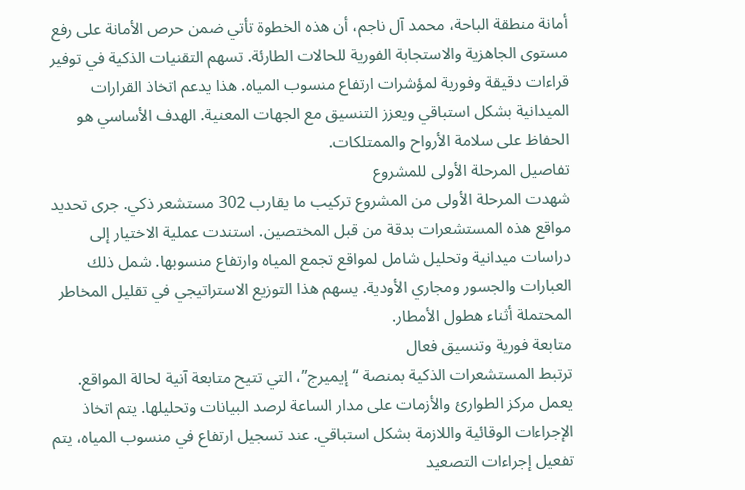أمانة منطقة الباحة، محمد آل ناجم، أن هذه الخطوة تأتي ضمن حرص الأمانة على رفع مستوى الجاهزية والاستجابة الفورية للحالات الطارئة. تسهم التقنيات الذكية في توفير قراءات دقيقة وفورية لمؤشرات ارتفاع منسوب المياه. هذا يدعم اتخاذ القرارات الميدانية بشكل استباقي ويعزز التنسيق مع الجهات المعنية. الهدف الأساسي هو الحفاظ على سلامة الأرواح والممتلكات.
تفاصيل المرحلة الأولى للمشروع
شهدت المرحلة الأولى من المشروع تركيب ما يقارب 302 مستشعر ذكي. جرى تحديد مواقع هذه المستشعرات بدقة من قبل المختصين. استندت عملية الاختيار إلى دراسات ميدانية وتحليل شامل لمواقع تجمع المياه وارتفاع منسوبها. شمل ذلك العبارات والجسور ومجاري الأودية. يسهم هذا التوزيع الاستراتيجي في تقليل المخاطر المحتملة أثناء هطول الأمطار.
متابعة فورية وتنسيق فعال
ترتبط المستشعرات الذكية بمنصة “إيميرج”، التي تتيح متابعة آنية لحالة المواقع. يعمل مركز الطوارئ والأزمات على مدار الساعة لرصد البيانات وتحليلها. يتم اتخاذ الإجراءات الوقائية واللازمة بشكل استباقي. عند تسجيل ارتفاع في منسوب المياه، يتم تفعيل إجراءات التصعيد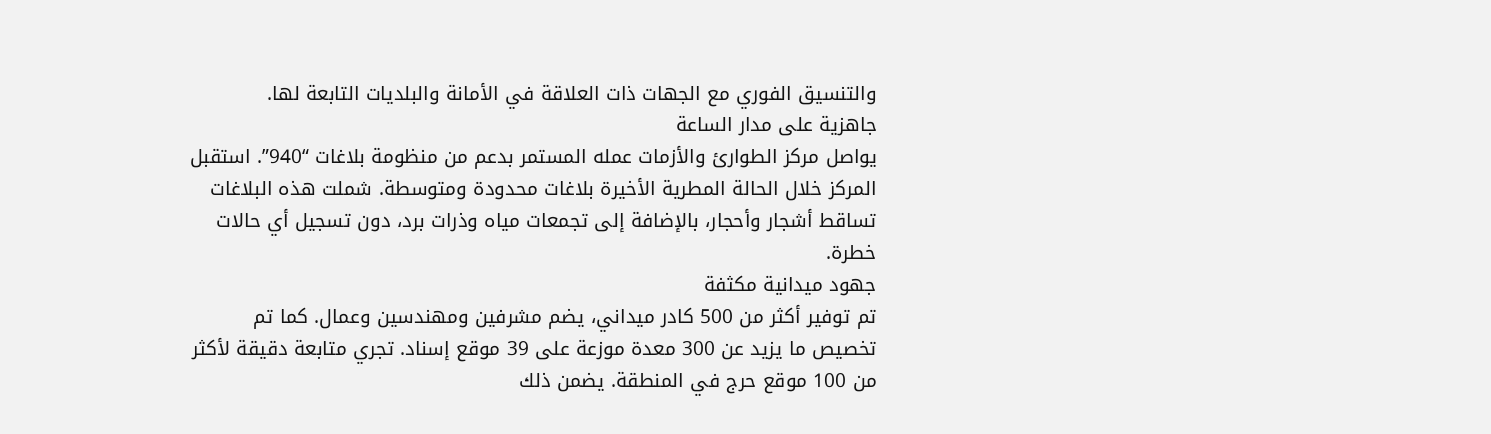والتنسيق الفوري مع الجهات ذات العلاقة في الأمانة والبلديات التابعة لها.
جاهزية على مدار الساعة
يواصل مركز الطوارئ والأزمات عمله المستمر بدعم من منظومة بلاغات “940”. استقبل المركز خلال الحالة المطرية الأخيرة بلاغات محدودة ومتوسطة. شملت هذه البلاغات تساقط أشجار وأحجار، بالإضافة إلى تجمعات مياه وذرات برد، دون تسجيل أي حالات خطرة.
جهود ميدانية مكثفة
تم توفير أكثر من 500 كادر ميداني، يضم مشرفين ومهندسين وعمال. كما تم تخصيص ما يزيد عن 300 معدة موزعة على 39 موقع إسناد. تجري متابعة دقيقة لأكثر من 100 موقع حرج في المنطقة. يضمن ذلك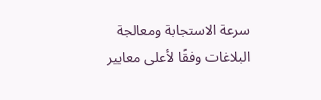سرعة الاستجابة ومعالجة البلاغات وفقًا لأعلى معايير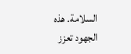السلامة. هذه الجهود تعزز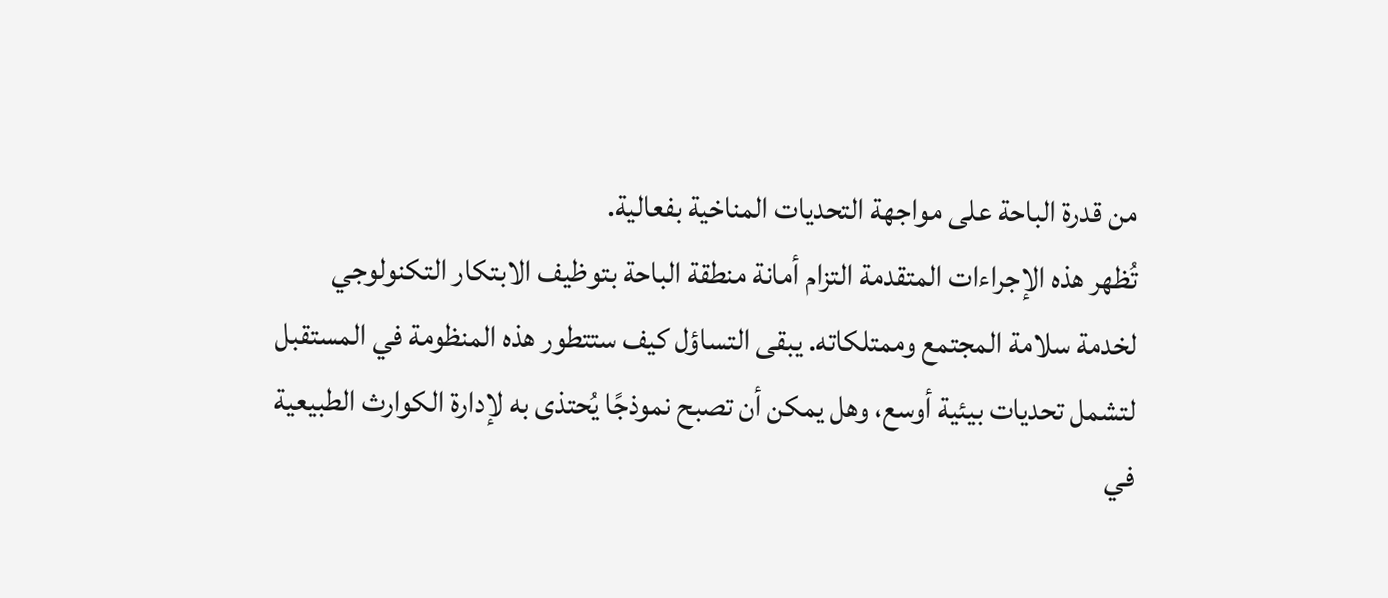من قدرة الباحة على مواجهة التحديات المناخية بفعالية.
تُظهر هذه الإجراءات المتقدمة التزام أمانة منطقة الباحة بتوظيف الابتكار التكنولوجي لخدمة سلامة المجتمع وممتلكاته. يبقى التساؤل كيف ستتطور هذه المنظومة في المستقبل لتشمل تحديات بيئية أوسع، وهل يمكن أن تصبح نموذجًا يُحتذى به لإدارة الكوارث الطبيعية في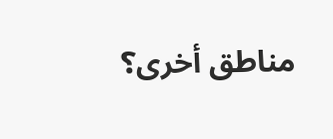مناطق أخرى؟